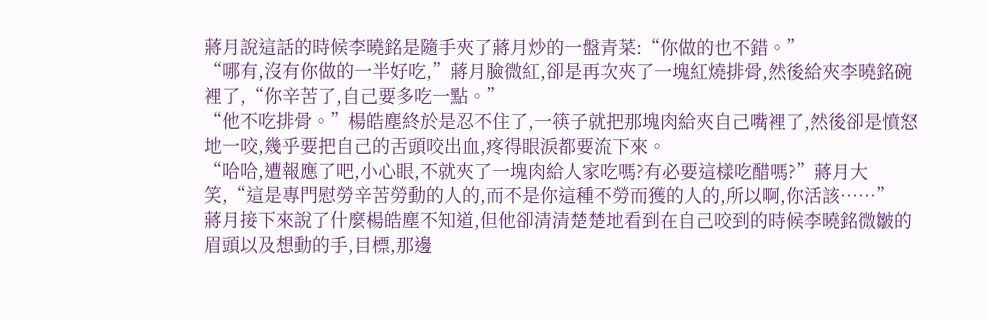蔣月說這話的時候李曉銘是隨手夾了蔣月炒的一盤青菜:“你做的也不錯。”
“哪有,沒有你做的一半好吃,”蔣月臉微紅,卻是再次夾了一塊紅燒排骨,然後給夾李曉銘碗裡了,“你辛苦了,自己要多吃一點。”
“他不吃排骨。”楊皓塵終於是忍不住了,一筷子就把那塊肉給夾自己嘴裡了,然後卻是憤怒地一咬,幾乎要把自己的舌頭咬出血,疼得眼淚都要流下來。
“哈哈,遭報應了吧,小心眼,不就夾了一塊肉給人家吃嗎?有必要這樣吃醋嗎?”蔣月大笑,“這是專門慰勞辛苦勞動的人的,而不是你這種不勞而獲的人的,所以啊,你活該……”
蔣月接下來說了什麼楊皓塵不知道,但他卻清清楚楚地看到在自己咬到的時候李曉銘微皺的眉頭以及想動的手,目標,那邊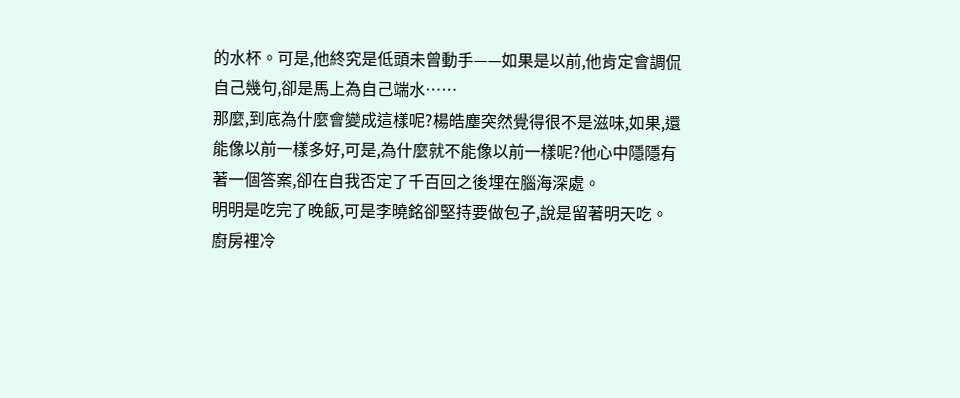的水杯。可是,他終究是低頭未曾動手——如果是以前,他肯定會調侃自己幾句,卻是馬上為自己端水……
那麼,到底為什麼會變成這樣呢?楊皓塵突然覺得很不是滋味,如果,還能像以前一樣多好,可是,為什麼就不能像以前一樣呢?他心中隱隱有著一個答案,卻在自我否定了千百回之後埋在腦海深處。
明明是吃完了晚飯,可是李曉銘卻堅持要做包子,說是留著明天吃。
廚房裡冷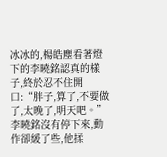冰冰的,楊皓塵看著燈下的李曉銘認真的樣子,終於忍不住開口:“胖子,算了,不要做了,太晚了,明天吧。”
李曉銘沒有停下來,動作卻緩了些,他揉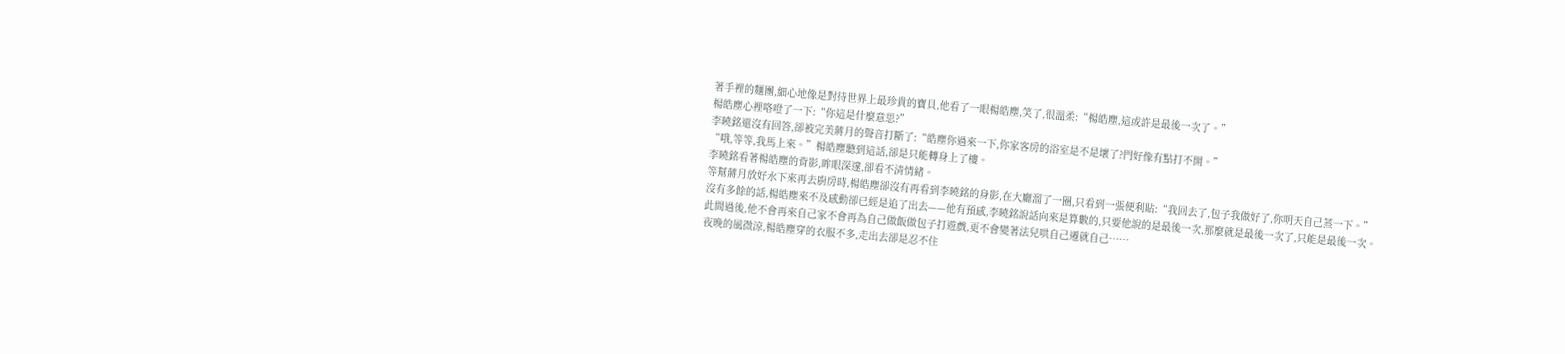著手裡的麵團,細心地像是對待世界上最珍貴的寶貝,他看了一眼楊皓塵,笑了,很溫柔:“楊皓塵,這或許是最後一次了。”
楊皓塵心裡咯噔了一下:“你這是什麼意思?”
李曉銘還沒有回答,卻被完美蔣月的聲音打斷了:“皓塵你過來一下,你家客房的浴室是不是壞了?門好像有點打不開。”
“哦,等等,我馬上來。”楊皓塵聽到這話,卻是只能轉身上了樓。
李曉銘看著楊皓塵的背影,眸眼深邃,卻看不清情緒。
等幫蔣月放好水下來再去廚房時,楊皓塵卻沒有再看到李曉銘的身影,在大廳溜了一圈,只看到一張便利貼:“我回去了,包子我做好了,你明天自己蒸一下。”
沒有多餘的話,楊皓塵來不及感動卻已經是追了出去——他有預感,李曉銘說話向來是算數的,只要他說的是最後一次,那麼就是最後一次了,只能是最後一次。此間過後,他不會再來自己家不會再為自己做飯做包子打遊戲,更不會變著法兒哄自己遷就自己……
夜晚的風微涼,楊皓塵穿的衣服不多,走出去卻是忍不住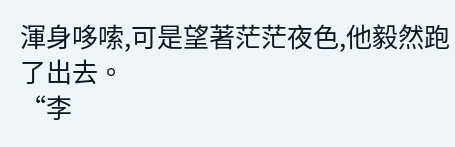渾身哆嗦,可是望著茫茫夜色,他毅然跑了出去。
“李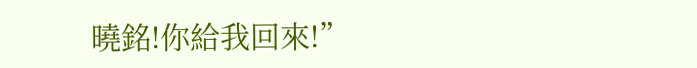曉銘!你給我回來!”